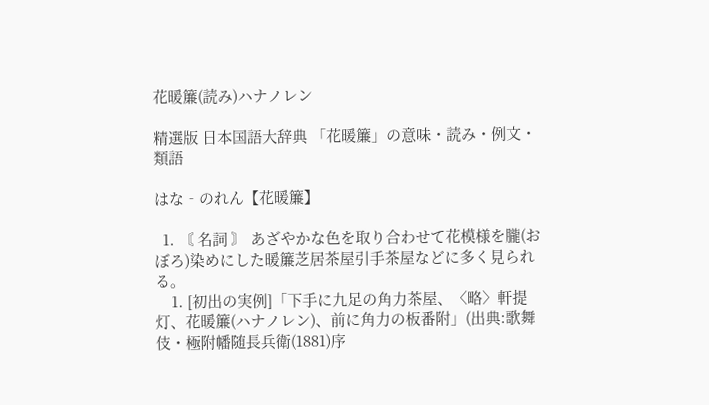花暖簾(読み)ハナノレン

精選版 日本国語大辞典 「花暖簾」の意味・読み・例文・類語

はな‐のれん【花暖簾】

  1. 〘 名詞 〙 あざやかな色を取り合わせて花模様を朧(おぼろ)染めにした暖簾芝居茶屋引手茶屋などに多く見られる。
    1. [初出の実例]「下手に九足の角力茶屋、〈略〉軒提灯、花暖簾(ハナノレン)、前に角力の板番附」(出典:歌舞伎・極附幡随長兵衛(1881)序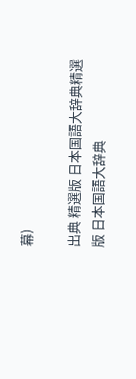幕)

出典 精選版 日本国語大辞典精選版 日本国語大辞典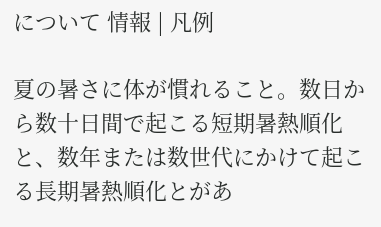について 情報 | 凡例

夏の暑さに体が慣れること。数日から数十日間で起こる短期暑熱順化と、数年または数世代にかけて起こる長期暑熱順化とがあ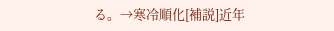る。→寒冷順化[補説]近年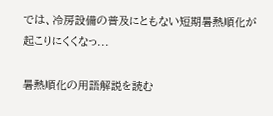では、冷房設備の普及にともない短期暑熱順化が起こりにくくなっ...

暑熱順化の用語解説を読む